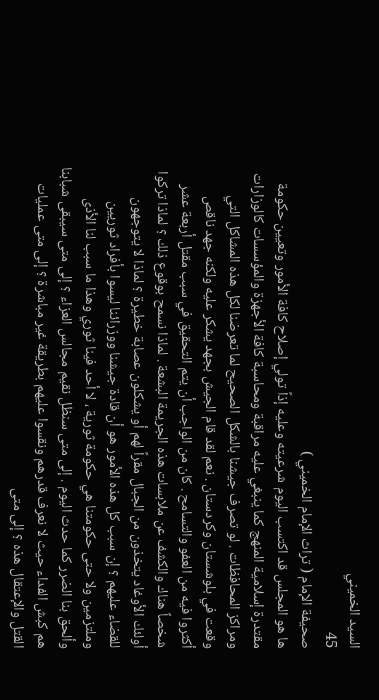السيد الخميني
45
صحيفة الإمام ( تراث الإمام الخميني )
ها هو المجلس قد اكتسب اليوم شرعيته وعليه إذاً تولي إصلاح كافة الأمور وتعيين حكومة مقتدرة إسلامية المنهج كما ينبغي عليه مراقبة ومحاسبة كافة الأجهزة والمؤسسات كالوزارات ومراكز المحافظات . لو تصرف جيشنا بالشكل الصحيح لما تعرضنا لكل هذه المشاكل التي وقعت في بلوشستان وكردستان . نعم لقد قام الجيش بجهد يشكر عليه ولكنه جهد ناقص أكثروا فيه من العفو والتسامح . كان من الواجب أن يتم التحقيق في سبب مقتل أربعة عشر شخصاً هناك والكشف عن ملابسات هذه الجريمة البشعة . لماذا نسمح بوقوع ذلك ؟ لماذا تركوا أولئك الأوغاد يتخذون من الجبال مقراً لهم أو يشكلون عصابة خطيرة ؟ لماذا لا يتوجهون للقضاء عليهم ؟ إن سبب كل هذه الأمور هو أن قادة جيشنا ووزرائنا ليسوا بأفراد ثوريين وملتزمين ولا حتى حكومتنا هي حكومة ثورية ، لا أحد فينا ثوري وهذا ما سبب لنا الأذى وألحق بنا الضرر كما حدث اليوم . إلى متى سنظل نقيم مجالس العزاء ؟ إلى متى سيبقى شبابنا هم كبش الفداء حيث لا نعرف قدرهم ونقسوا عليهم بطريقة غير مباشرة ؟ إلى متى عمليات القتل والإعتقال هذه ؟ إلى متى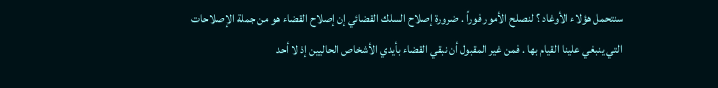سنتحمل هؤلاء الأوغاد ؟ لنصلح الأمور فوراً . ضرورة إصلاح السلك القضائي إن إصلاح القضاء هو من جملة الإصلاحات التي ينبغي علينا القيام بها . فمن غير المقبول أن نبقي القضاء بأيدي الأشخاص الحاليين إذ لا أحد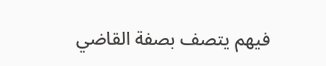فيهم يتصف بصفة القاضي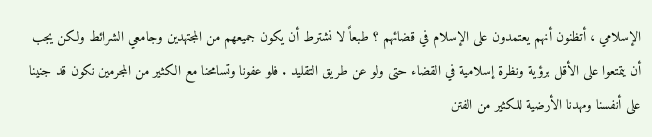الإسلامي ، أتظنون أنهم يعتمدون على الإسلام في قضائهم ؟ طبعاً لا نشترط أن يكون جميعهم من المجتهدين وجامعي الشرائط ولكن يجب أن يتمتعوا على الأقل برؤية ونظرة إسلامية في القضاء حتى ولو عن طريق التقليد . فلو عفونا وتسامحنا مع الكثير من المجرمين نكون قد جنينا على أنفسنا ومهدنا الأرضية للكثير من الفتن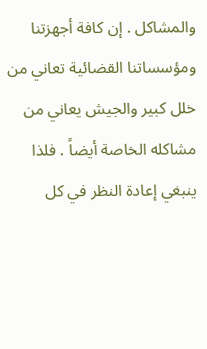والمشاكل . إن كافة أجهزتنا ومؤسساتنا القضائية تعاني من خلل كبير والجيش يعاني من مشاكله الخاصة أيضاً . فلذا ينبغي إعادة النظر في كل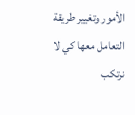الأمور وتغيير طريقة التعامل معها كي لا نرتكب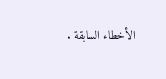الأخطاء السابقة .